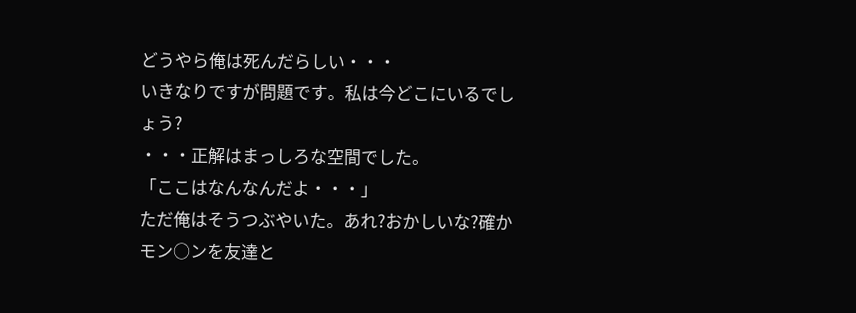どうやら俺は死んだらしい・・・
いきなりですが問題です。私は今どこにいるでしょう?
・・・正解はまっしろな空間でした。
「ここはなんなんだよ・・・」
ただ俺はそうつぶやいた。あれ?おかしいな?確かモン○ンを友達と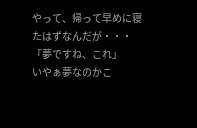やって、帰って早めに寝たはずなんだが・・・
「夢ですね、これ」
いやぁ夢なのかこ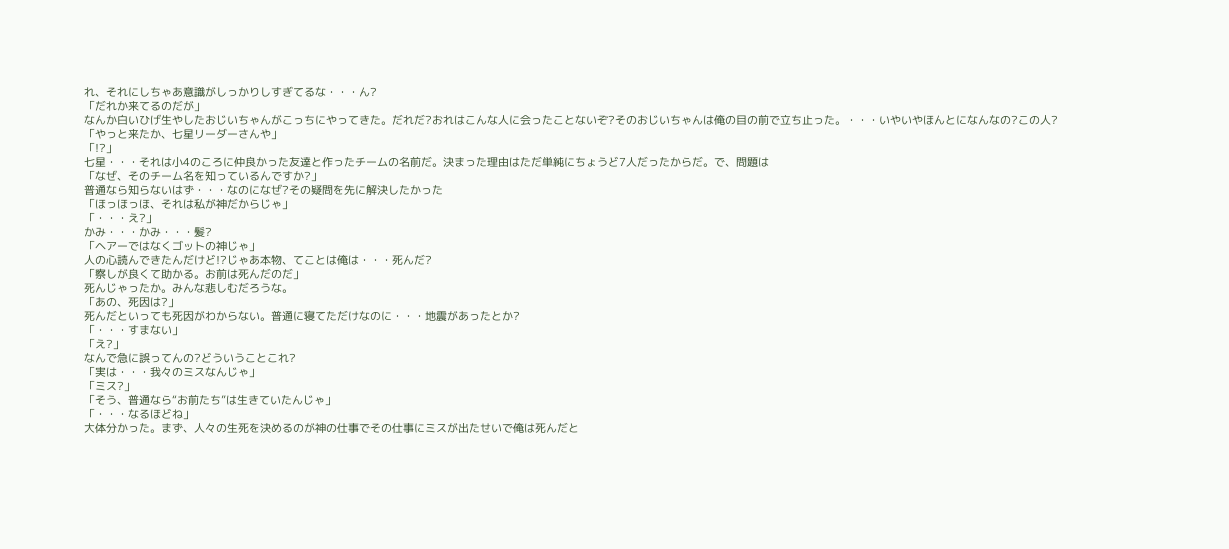れ、それにしちゃあ意識がしっかりしすぎてるな・・・ん?
「だれか来てるのだが」
なんか白いひげ生やしたおじいちゃんがこっちにやってきた。だれだ?おれはこんな人に会ったことないぞ?そのおじいちゃんは俺の目の前で立ち止った。・・・いやいやほんとになんなの?この人?
「やっと来たか、七星リーダーさんや」
「!?」
七星・・・それは小4のころに仲良かった友達と作ったチームの名前だ。決まった理由はただ単純にちょうど7人だったからだ。で、問題は
「なぜ、そのチーム名を知っているんですか?」
普通なら知らないはず・・・なのになぜ?その疑問を先に解決したかった
「ほっほっほ、それは私が神だからじゃ」
「・・・え?」
かみ・・・かみ・・・髪?
「ヘアーではなくゴットの神じゃ」
人の心読んできたんだけど!?じゃあ本物、てことは俺は・・・死んだ?
「察しが良くて助かる。お前は死んだのだ」
死んじゃったか。みんな悲しむだろうな。
「あの、死因は?」
死んだといっても死因がわからない。普通に寝てただけなのに・・・地震があったとか?
「・・・すまない」
「え?」
なんで急に誤ってんの?どういうことこれ?
「実は・・・我々のミスなんじゃ」
「ミス?」
「そう、普通なら“お前たち”は生きていたんじゃ」
「・・・なるほどね」
大体分かった。まず、人々の生死を決めるのが神の仕事でその仕事にミスが出たせいで俺は死んだと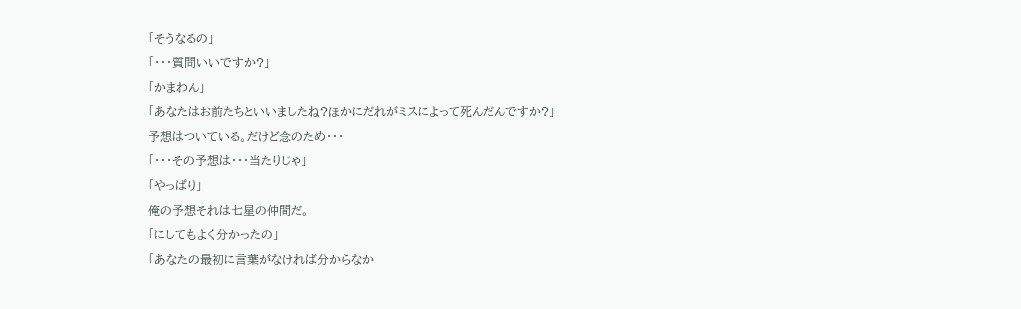「そうなるの」
「・・・質問いいですか?」
「かまわん」
「あなたはお前たちといいましたね?ほかにだれがミスによって死んだんですか?」
予想はついている。だけど念のため・・・
「・・・その予想は・・・当たりじゃ」
「やっぱり」
俺の予想それは七星の仲間だ。
「にしてもよく分かったの」
「あなたの最初に言葉がなければ分からなか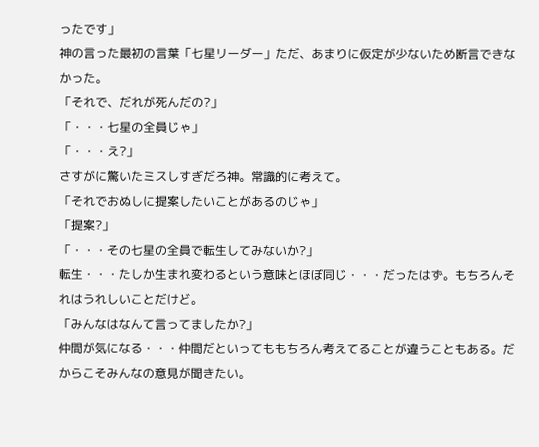ったです」
神の言った最初の言葉「七星リーダー」ただ、あまりに仮定が少ないため断言できなかった。
「それで、だれが死んだの?」
「・・・七星の全員じゃ」
「・・・え?」
さすがに驚いたミスしすぎだろ神。常識的に考えて。
「それでおぬしに提案したいことがあるのじゃ」
「提案?」
「・・・その七星の全員で転生してみないか?」
転生・・・たしか生まれ変わるという意味とほぼ同じ・・・だったはず。もちろんそれはうれしいことだけど。
「みんなはなんて言ってましたか?」
仲間が気になる・・・仲間だといってももちろん考えてることが違うこともある。だからこそみんなの意見が聞きたい。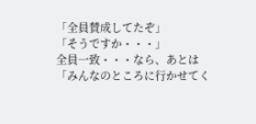「全員賛成してたぞ」
「そうですか・・・」
全員一致・・・なら、あとは
「みんなのところに行かせてく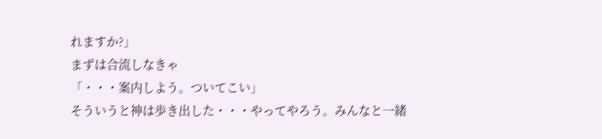れますか?」
まずは合流しなきゃ
「・・・案内しよう。ついてこい」
そういうと神は歩き出した・・・やってやろう。みんなと一緒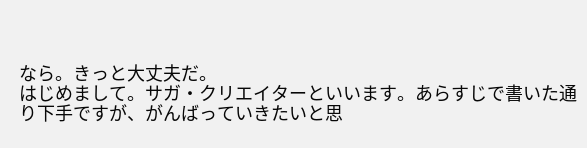なら。きっと大丈夫だ。
はじめまして。サガ・クリエイターといいます。あらすじで書いた通り下手ですが、がんばっていきたいと思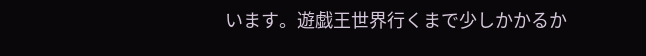います。遊戯王世界行くまで少しかかるか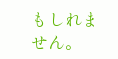もしれません。